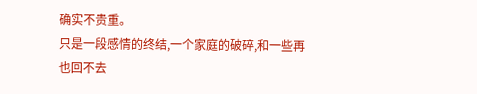确实不贵重。
只是一段感情的终结,一个家庭的破碎,和一些再也回不去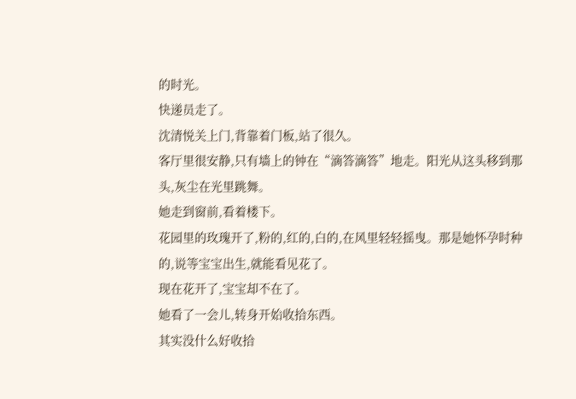的时光。
快递员走了。
沈清悦关上门,背靠着门板,站了很久。
客厅里很安静,只有墙上的钟在“滴答滴答”地走。阳光从这头移到那头,灰尘在光里跳舞。
她走到窗前,看着楼下。
花园里的玫瑰开了,粉的,红的,白的,在风里轻轻摇曳。那是她怀孕时种的,说等宝宝出生,就能看见花了。
现在花开了,宝宝却不在了。
她看了一会儿,转身开始收拾东西。
其实没什么好收拾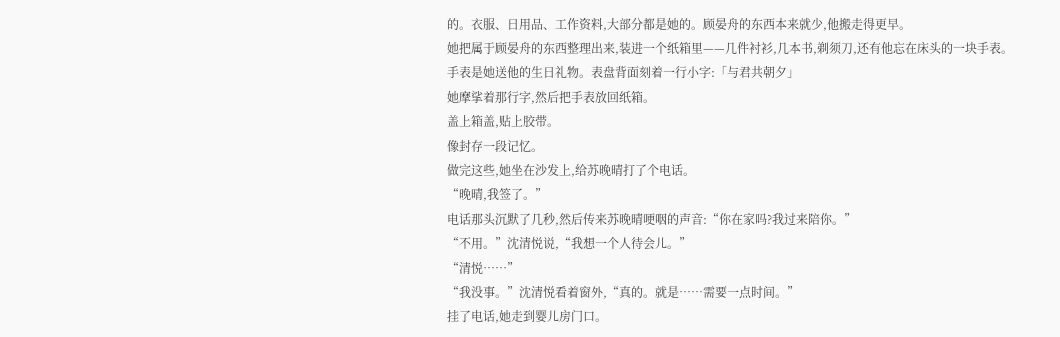的。衣服、日用品、工作资料,大部分都是她的。顾晏舟的东西本来就少,他搬走得更早。
她把属于顾晏舟的东西整理出来,装进一个纸箱里——几件衬衫,几本书,剃须刀,还有他忘在床头的一块手表。
手表是她送他的生日礼物。表盘背面刻着一行小字:「与君共朝夕」
她摩挲着那行字,然后把手表放回纸箱。
盖上箱盖,贴上胶带。
像封存一段记忆。
做完这些,她坐在沙发上,给苏晚晴打了个电话。
“晚晴,我签了。”
电话那头沉默了几秒,然后传来苏晚晴哽咽的声音:“你在家吗?我过来陪你。”
“不用。”沈清悦说,“我想一个人待会儿。”
“清悦……”
“我没事。”沈清悦看着窗外,“真的。就是……需要一点时间。”
挂了电话,她走到婴儿房门口。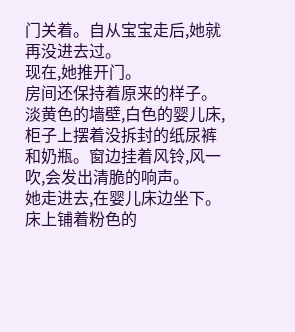门关着。自从宝宝走后,她就再没进去过。
现在,她推开门。
房间还保持着原来的样子。淡黄色的墙壁,白色的婴儿床,柜子上摆着没拆封的纸尿裤和奶瓶。窗边挂着风铃,风一吹,会发出清脆的响声。
她走进去,在婴儿床边坐下。
床上铺着粉色的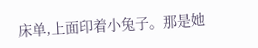床单,上面印着小兔子。那是她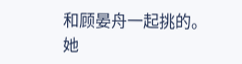和顾晏舟一起挑的。
她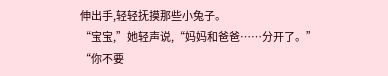伸出手,轻轻抚摸那些小兔子。
“宝宝,”她轻声说,“妈妈和爸爸……分开了。”
“你不要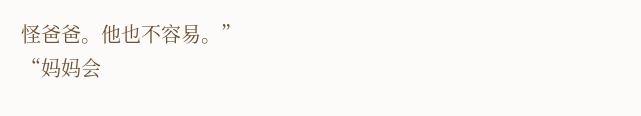怪爸爸。他也不容易。”
“妈妈会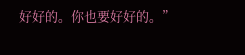好好的。你也要好好的。”